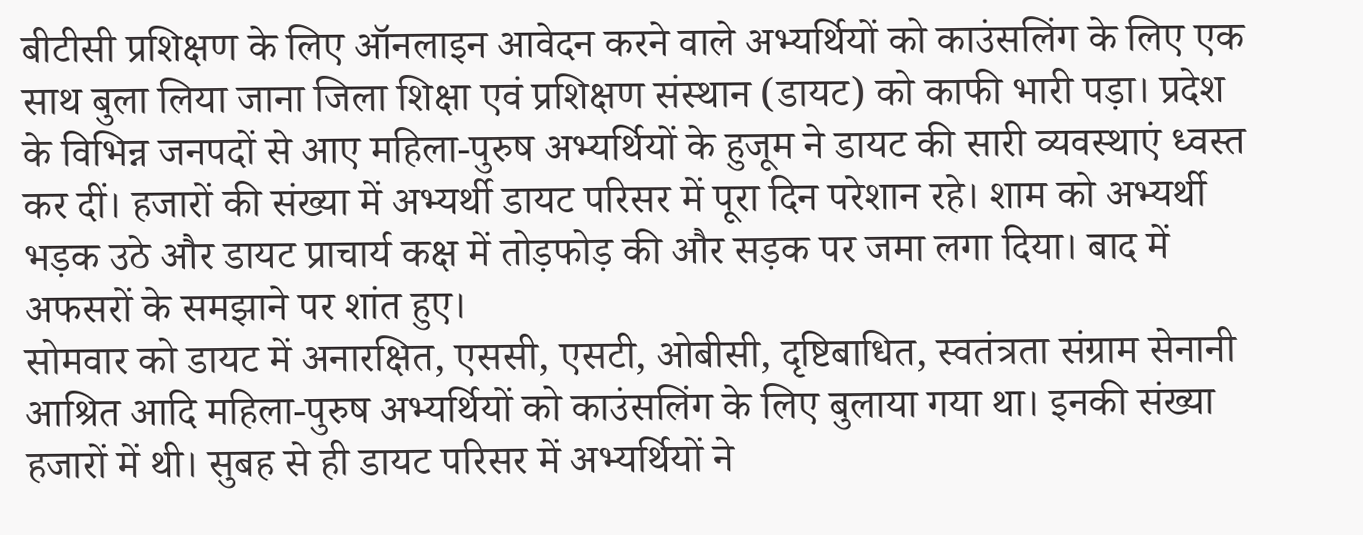बीटीसी प्रशिक्षण के लिए ऑनलाइन आवेदन करने वाले अभ्यर्थियों को काउंसलिंग के लिए एक साथ बुला लिया जाना जिला शिक्षा एवं प्रशिक्षण संस्थान (डायट) को काफी भारी पड़ा। प्रदेश के विभिन्न जनपदों से आए महिला-पुरुष अभ्यर्थियों के हुजूम ने डायट की सारी व्यवस्थाएं ध्वस्त कर दीं। हजारों की संख्या में अभ्यर्थी डायट परिसर में पूरा दिन परेशान रहे। शाम को अभ्यर्थी भड़क उठे और डायट प्राचार्य कक्ष में तोड़फोड़ की और सड़क पर जमा लगा दिया। बाद में अफसरों के समझाने पर शांत हुए।
सोमवार को डायट में अनारक्षित, एससी, एसटी, ओबीसी, दृष्टिबाधित, स्वतंत्रता संग्राम सेनानी आश्रित आदि महिला-पुरुष अभ्यर्थियों को काउंसलिंग के लिए बुलाया गया था। इनकी संख्या हजारों में थी। सुबह से ही डायट परिसर में अभ्यर्थियों ने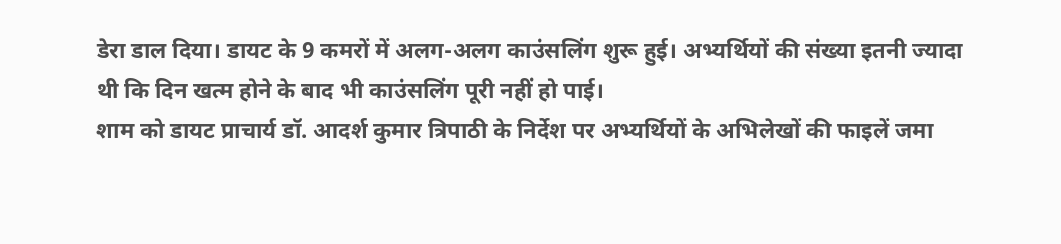डेरा डाल दिया। डायट के 9 कमरों में अलग-अलग काउंसलिंग शुरू हुई। अभ्यर्थियों की संख्या इतनी ज्यादा थी कि दिन खत्म होने के बाद भी काउंसलिंग पूरी नहीं हो पाई।
शाम को डायट प्राचार्य डॉ. आदर्श कुमार त्रिपाठी के निर्देश पर अभ्यर्थियों के अभिलेखों की फाइलें जमा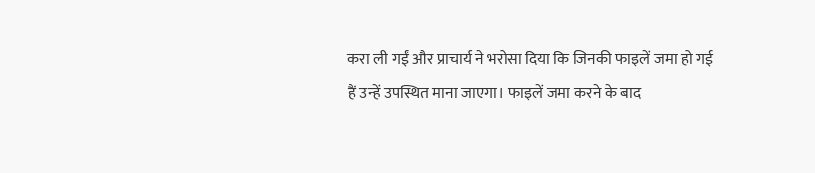करा ली गईं और प्राचार्य ने भरोसा दिया कि जिनकी फाइलें जमा हो गई हैं उन्हें उपस्थित माना जाएगा। फाइलें जमा करने के बाद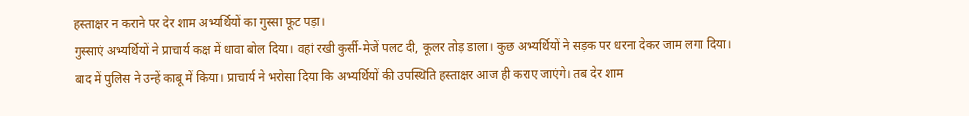हस्ताक्षर न कराने पर देर शाम अभ्यर्थियों का गुस्सा फूट पड़ा।
गुस्साएं अभ्यर्थियों ने प्राचार्य कक्ष में धावा बोल दिया। वहां रखी कुर्सी-मेजें पलट दी, कूलर तोड़ डाला। कुछ अभ्यर्थियों ने सड़क पर धरना देकर जाम लगा दिया। बाद में पुलिस ने उन्हें काबू में किया। प्राचार्य ने भरोसा दिया कि अभ्यर्थियों की उपस्थिति हस्ताक्षर आज ही कराए जाएंगे। तब देर शाम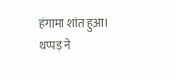हंगामा शांत हुआ।
थप्पड़ ने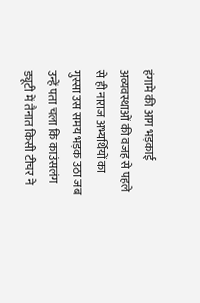हंगामे की आग भड़काई
अव्यवस्थाओं की वजह से पहले से ही नाराज अभ्यर्थियों का गुस्सा उस समय भड़क उठा जब उन्हें पता चला कि काउंसलंग ड्यूटी में तैनात किसी टीचर ने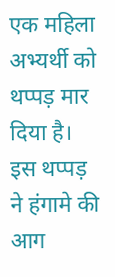एक महिला अभ्यर्थी को थप्पड़ मार दिया है। इस थप्पड़ ने हंगामे की आग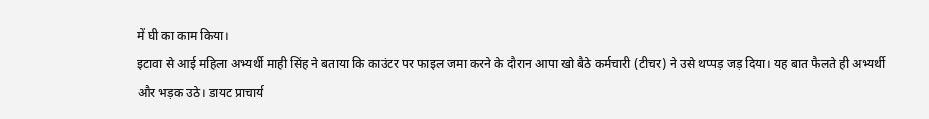में घी का काम किया।
इटावा से आई महिला अभ्यर्थी माही सिंह ने बताया कि काउंटर पर फाइल जमा करने के दौरान आपा खो बैठे कर्मचारी (टीचर) ने उसे थप्पड़ जड़ दिया। यह बात फैलते ही अभ्यर्थी और भड़क उठे। डायट प्राचार्य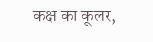कक्ष का कूलर,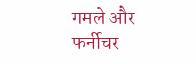गमले और फर्नीचर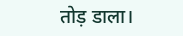तोड़ डाला।